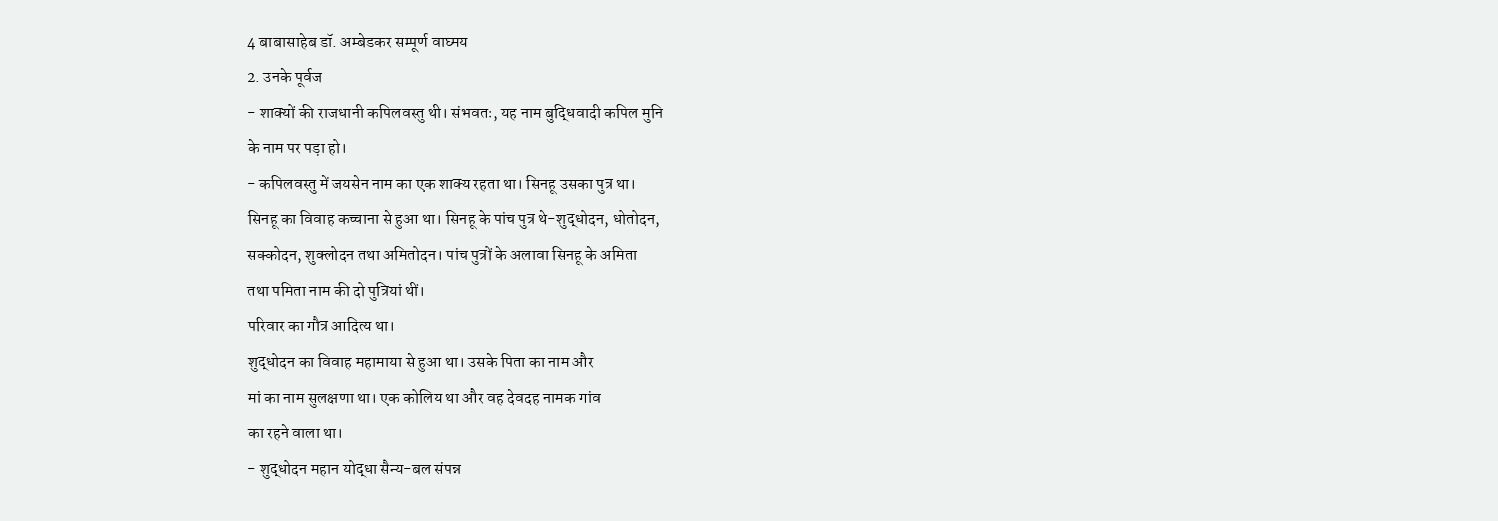4 बाबासाहेब डॉ. अम्बेडकर सम्पूर्ण वाघ्मय
2. उनके पूर्वज
- शाक्यों की राजधानी कपिलवस्तु थी। संभवतः, यह नाम बुद्धिवादी कपिल मुनि
के नाम पर पड़ा हो।
- कपिलवस्तु में जयसेन नाम का एक शाक्य रहता था। सिनहू उसका पुत्र था।
सिनहू का विवाह कच्चाना से हुआ था। सिनहू के पांच पुत्र थे-शुद्धोदन, धोतोदन,
सक्कोदन, शुक्लोदन तथा अमितोदन। पांच पुत्रों के अलावा सिनहू के अमिता
तथा पमिता नाम की दो पुत्रियां थीं।
परिवार का गौत्र आदित्य था।
शुद्धोदन का विवाह महामाया से हुआ था। उसके पिता का नाम और
मां का नाम सुलक्षणा था। एक कोलिय था और वह देवदह नामक गांव
का रहने वाला था।
- शुद्धोदन महान योद्धा सैन्य-बल संपन्न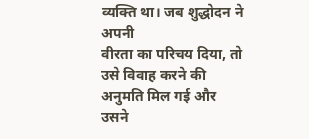व्यक्ति था। जब शुद्धोदन ने अपनी
वीरता का परिचय दिया, तो उसे विवाह करने की अनुमति मिल गई और उसने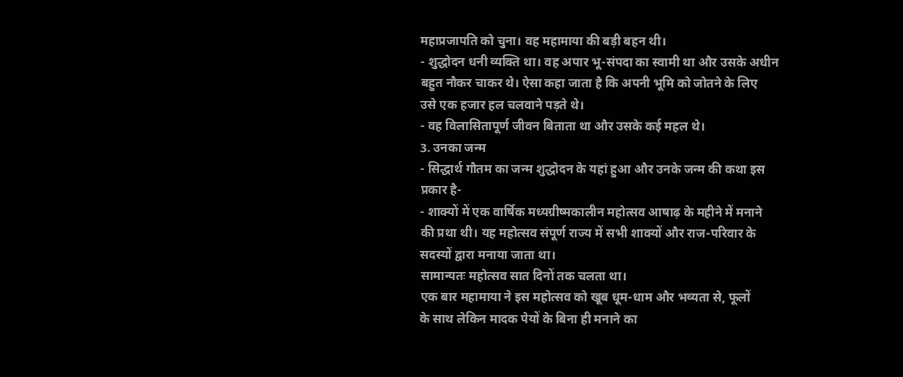महाप्रजापति को चुना। वह महामाया की बड़ी बहन थी।
- शुद्धोदन धनी व्यक्ति था। वह अपार भू-संपदा का स्वामी था और उसके अधीन
बहुत नौकर चाकर थे। ऐसा कहा जाता है कि अपनी भूमि को जोतने के लिए
उसे एक हजार हल चलवाने पड़ते थे।
- वह विलासितापूर्ण जीवन बिताता था और उसके कई महल थे।
3. उनका जन्म
- सिद्धार्थ गौतम का जन्म शुद्धोदन के यहां हुआ और उनके जन्म की कथा इस
प्रकार है-
- शाक्यों में एक वार्षिक मध्यग्रीष्मकालीन महोत्सव आषाढ़ के महीने में मनाने
की प्रथा थी। यह महोत्सव संपूर्ण राज्य में सभी शाक्यों और राज-परिवार के
सदस्यों द्वारा मनाया जाता था।
सामान्यतः महोत्सव सात दिनों तक चलता था।
एक बार महामाया ने इस महोत्सव को खूब धूम-धाम और भव्यता से, फूलों
के साथ लेकिन मादक पेयों के बिना ही मनाने का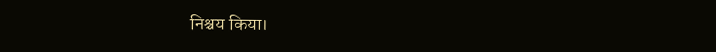निश्चय किया।